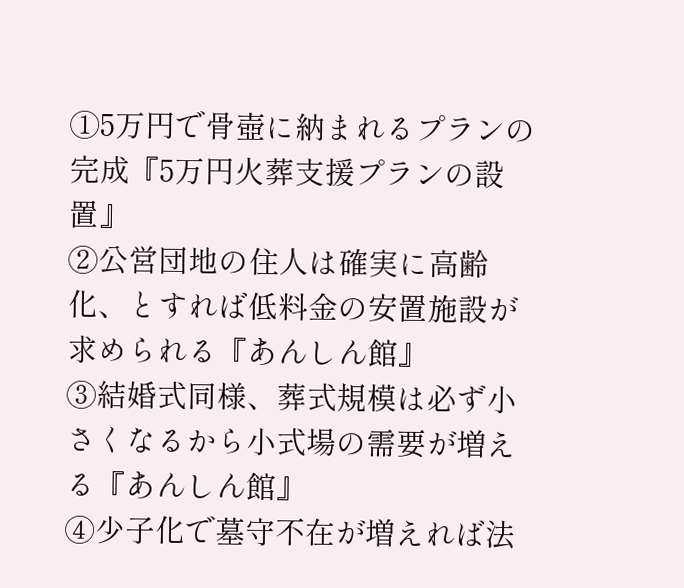①5万円で骨壺に納まれるプランの完成『5万円火葬支援プランの設置』
②公営団地の住人は確実に高齢化、とすれば低料金の安置施設が求められる『あんしん館』
③結婚式同様、葬式規模は必ず小さくなるから小式場の需要が増える『あんしん館』
④少子化で墓守不在が増えれば法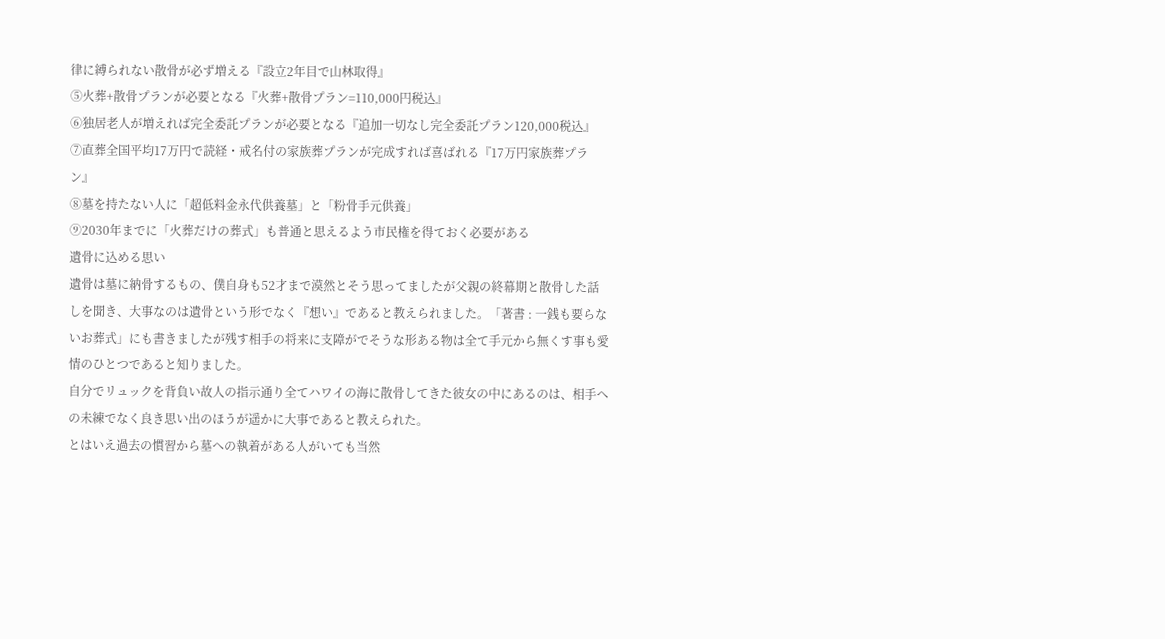律に縛られない散骨が必ず増える『設立2年目で山林取得』
⑤火葬+散骨プランが必要となる『火葬+散骨プラン=110,000円税込』
⑥独居老人が増えれば完全委託プランが必要となる『追加一切なし完全委託プラン120,000税込』
⑦直葬全国平均17万円で読経・戒名付の家族葬プランが完成すれば喜ばれる『17万円家族葬プラン』
⑧墓を持たない人に「超低料金永代供養墓」と「粉骨手元供養」
⑨2030年までに「火葬だけの葬式」も普通と思えるよう市民権を得ておく必要がある
遺骨に込める思い
遺骨は墓に納骨するもの、僕自身も52才まで漠然とそう思ってましたが父親の終幕期と散骨した話しを聞き、大事なのは遺骨という形でなく『想い』であると教えられました。「著書 : 一銭も要らないお葬式」にも書きましたが残す相手の将来に支障がでそうな形ある物は全て手元から無くす事も愛情のひとつであると知りました。
自分でリュックを背負い故人の指示通り全てハワイの海に散骨してきた彼女の中にあるのは、相手への未練でなく良き思い出のほうが遥かに大事であると教えられた。
とはいえ過去の慣習から墓への執着がある人がいても当然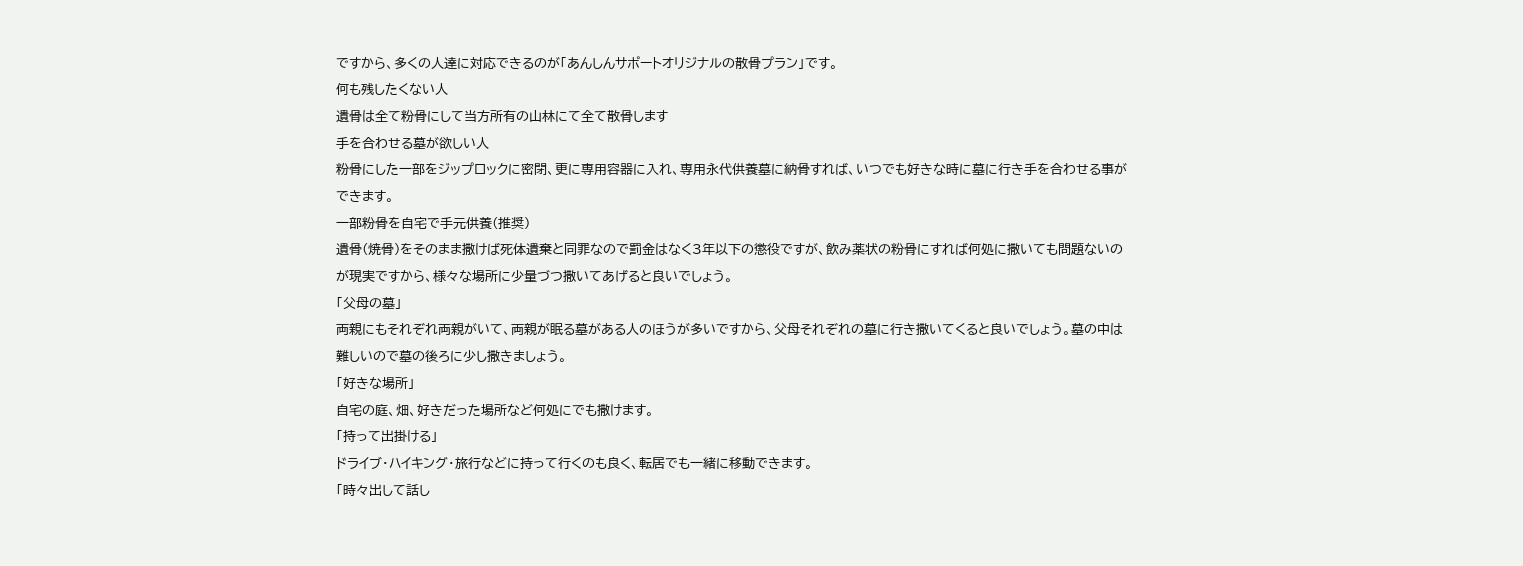ですから、多くの人達に対応できるのが「あんしんサポートオリジナルの散骨プラン」です。
何も残したくない人
遺骨は全て粉骨にして当方所有の山林にて全て散骨します
手を合わせる墓が欲しい人
粉骨にした一部をジップロックに密閉、更に専用容器に入れ、専用永代供養墓に納骨すれば、いつでも好きな時に墓に行き手を合わせる事ができます。
一部粉骨を自宅で手元供養(推奨)
遺骨(焼骨)をそのまま撒けば死体遺棄と同罪なので罰金はなく3年以下の懲役ですが、飲み薬状の粉骨にすれば何処に撒いても問題ないのが現実ですから、様々な場所に少量づつ撒いてあげると良いでしょう。
「父母の墓」
両親にもそれぞれ両親がいて、両親が眠る墓がある人のほうが多いですから、父母それぞれの墓に行き撒いてくると良いでしょう。墓の中は難しいので墓の後ろに少し撒きましょう。
「好きな場所」
自宅の庭、畑、好きだった場所など何処にでも撒けます。
「持って出掛ける」
ドライブ・ハイキング・旅行などに持って行くのも良く、転居でも一緒に移動できます。
「時々出して話し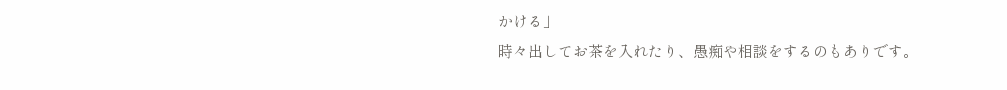かける」
時々出してお茶を入れたり、愚痴や相談をするのもありです。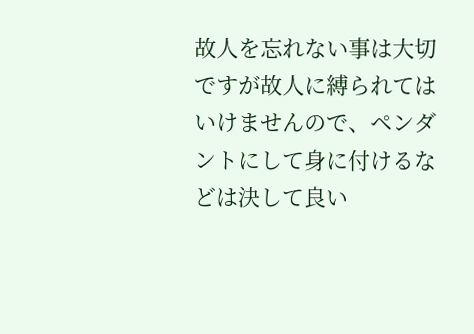故人を忘れない事は大切ですが故人に縛られてはいけませんので、ペンダントにして身に付けるなどは決して良い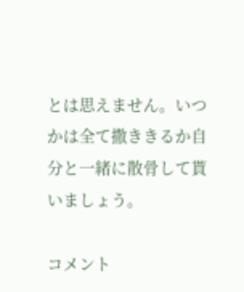とは思えません。いつかは全て撒ききるか自分と一緒に散骨して貰いましょう。

コメント